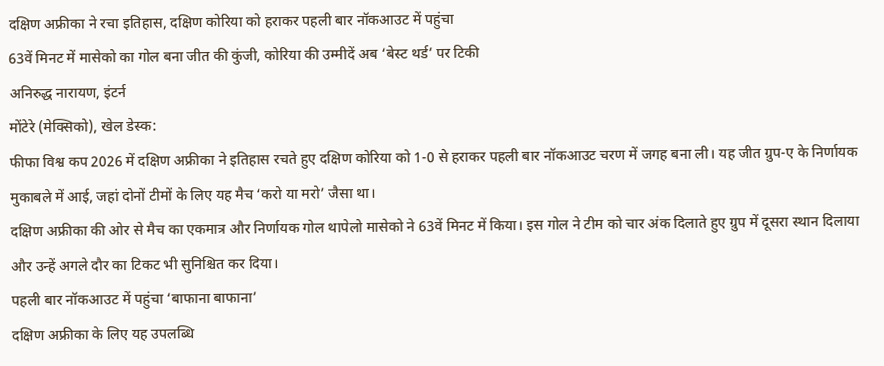दक्षिण अफ्रीका ने रचा इतिहास, दक्षिण कोरिया को हराकर पहली बार नॉकआउट में पहुंचा
63वें मिनट में मासेको का गोल बना जीत की कुंजी, कोरिया की उम्मीदें अब ‘बेस्ट थर्ड’ पर टिकी
अनिरुद्ध नारायण, इंटर्न
मोंटेरे (मेक्सिको), खेल डेस्क:
फीफा विश्व कप 2026 में दक्षिण अफ्रीका ने इतिहास रचते हुए दक्षिण कोरिया को 1-0 से हराकर पहली बार नॉकआउट चरण में जगह बना ली। यह जीत ग्रुप-ए के निर्णायक मुकाबले में आई, जहां दोनों टीमों के लिए यह मैच ‘करो या मरो’ जैसा था।
दक्षिण अफ्रीका की ओर से मैच का एकमात्र और निर्णायक गोल थापेलो मासेको ने 63वें मिनट में किया। इस गोल ने टीम को चार अंक दिलाते हुए ग्रुप में दूसरा स्थान दिलाया और उन्हें अगले दौर का टिकट भी सुनिश्चित कर दिया।
पहली बार नॉकआउट में पहुंचा ‘बाफाना बाफाना’
दक्षिण अफ्रीका के लिए यह उपलब्धि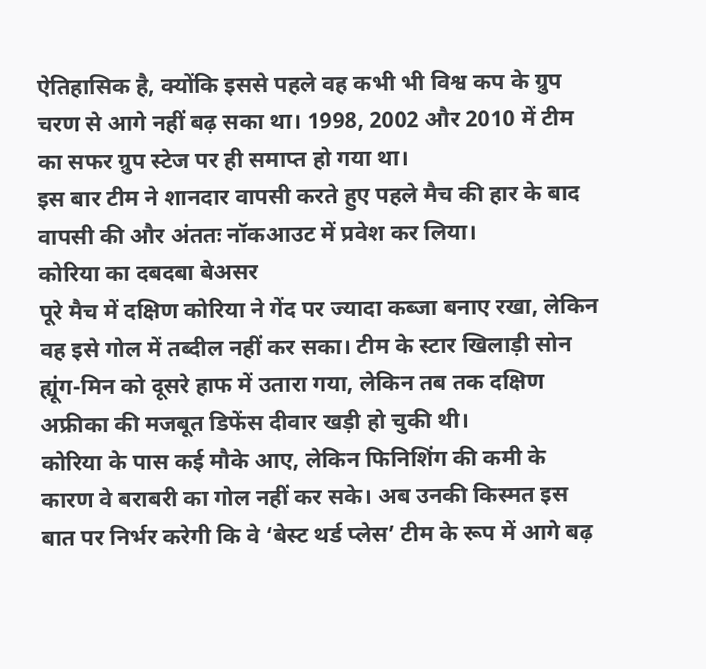ऐतिहासिक है, क्योंकि इससे पहले वह कभी भी विश्व कप के ग्रुप चरण से आगे नहीं बढ़ सका था। 1998, 2002 और 2010 में टीम का सफर ग्रुप स्टेज पर ही समाप्त हो गया था।
इस बार टीम ने शानदार वापसी करते हुए पहले मैच की हार के बाद वापसी की और अंततः नॉकआउट में प्रवेश कर लिया।
कोरिया का दबदबा बेअसर
पूरे मैच में दक्षिण कोरिया ने गेंद पर ज्यादा कब्जा बनाए रखा, लेकिन वह इसे गोल में तब्दील नहीं कर सका। टीम के स्टार खिलाड़ी सोन ह्यूंग-मिन को दूसरे हाफ में उतारा गया, लेकिन तब तक दक्षिण अफ्रीका की मजबूत डिफेंस दीवार खड़ी हो चुकी थी।
कोरिया के पास कई मौके आए, लेकिन फिनिशिंग की कमी के कारण वे बराबरी का गोल नहीं कर सके। अब उनकी किस्मत इस बात पर निर्भर करेगी कि वे ‘बेस्ट थर्ड प्लेस’ टीम के रूप में आगे बढ़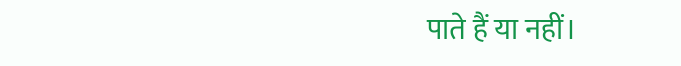पाते हैं या नहीं।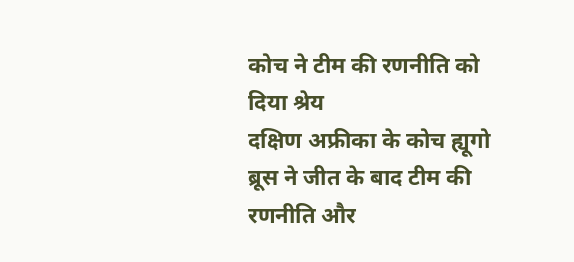कोच ने टीम की रणनीति को दिया श्रेय
दक्षिण अफ्रीका के कोच ह्यूगो ब्रूस ने जीत के बाद टीम की रणनीति और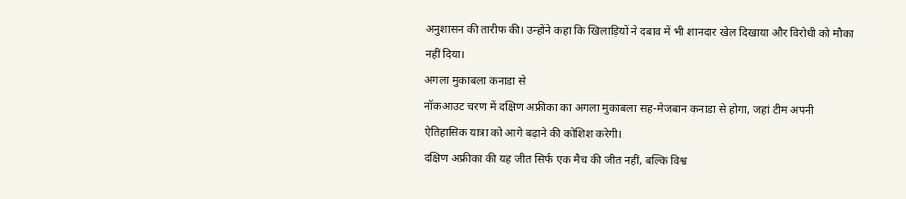अनुशासन की तारीफ की। उन्होंने कहा कि खिलाड़ियों ने दबाव में भी शानदार खेल दिखाया और विरोधी को मौका नहीं दिया।
अगला मुकाबला कनाडा से
नॉकआउट चरण में दक्षिण अफ्रीका का अगला मुकाबला सह-मेजबान कनाडा से होगा, जहां टीम अपनी ऐतिहासिक यात्रा को आगे बढ़ाने की कोशिश करेगी।
दक्षिण अफ्रीका की यह जीत सिर्फ एक मैच की जीत नहीं, बल्कि विश्व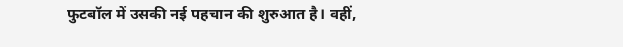फुटबॉल में उसकी नई पहचान की शुरुआत है। वहीं,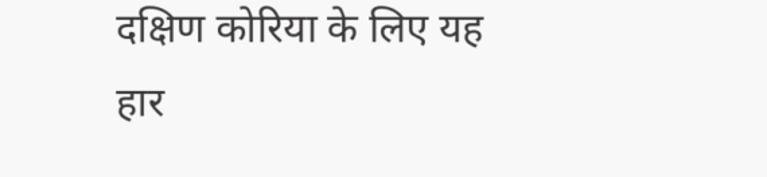दक्षिण कोरिया के लिए यह हार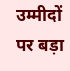उम्मीदों पर बड़ा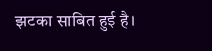झटका साबित हुई है।